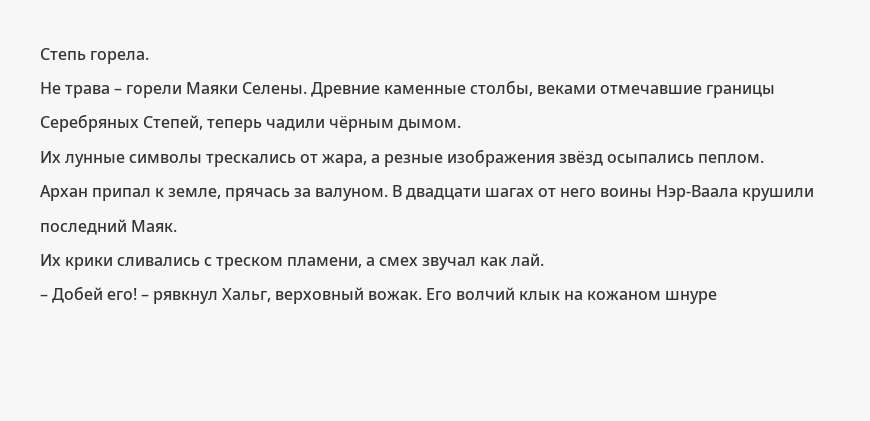Степь горела.
Не трава – горели Маяки Селены. Древние каменные столбы, веками отмечавшие границы Серебряных Степей, теперь чадили чёрным дымом.
Их лунные символы трескались от жара, а резные изображения звёзд осыпались пеплом.
Архан припал к земле, прячась за валуном. В двадцати шагах от него воины Нэр-Ваала крушили последний Маяк.
Их крики сливались с треском пламени, а смех звучал как лай.
– Добей его! – рявкнул Хальг, верховный вожак. Его волчий клык на кожаном шнуре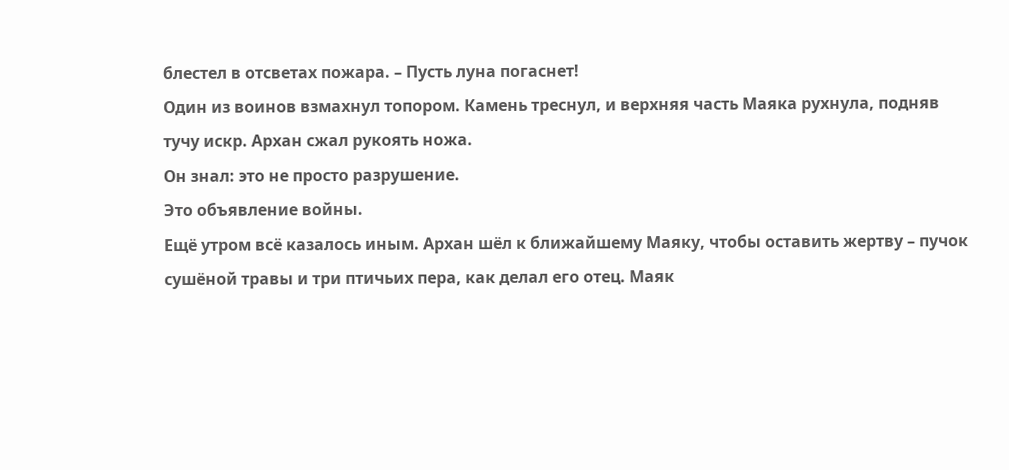блестел в отсветах пожара. – Пусть луна погаснет!
Один из воинов взмахнул топором. Камень треснул, и верхняя часть Маяка рухнула, подняв тучу искр. Архан сжал рукоять ножа.
Он знал: это не просто разрушение.
Это объявление войны.
Ещё утром всё казалось иным. Архан шёл к ближайшему Маяку, чтобы оставить жертву – пучок сушёной травы и три птичьих пера, как делал его отец. Маяк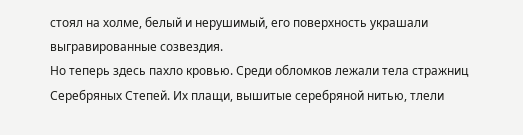стоял на холме, белый и нерушимый, его поверхность украшали выгравированные созвездия.
Но теперь здесь пахло кровью. Среди обломков лежали тела стражниц Серебряных Степей. Их плащи, вышитые серебряной нитью, тлели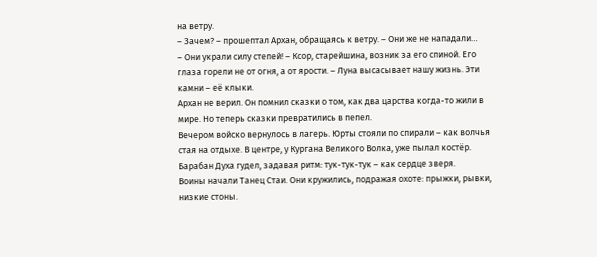на ветру.
– Зачем? – прошептал Архан, обращаясь к ветру. – Они же не нападали…
– Они украли силу степей! – Ксор, старейшина, возник за его спиной. Его глаза горели не от огня, а от ярости. – Луна высасывает нашу жизнь. Эти камни – её клыки.
Архан не верил. Он помнил сказки о том, как два царства когда-то жили в мире. Но теперь сказки превратились в пепел.
Вечером войско вернулось в лагерь. Юрты стояли по спирали – как волчья стая на отдыхе. В центре, у Кургана Великого Волка, уже пылал костёр.
Барабан Духа гудел, задавая ритм: тук-тук-тук – как сердце зверя.
Воины начали Танец Стаи. Они кружились, подражая охоте: прыжки, рывки, низкие стоны.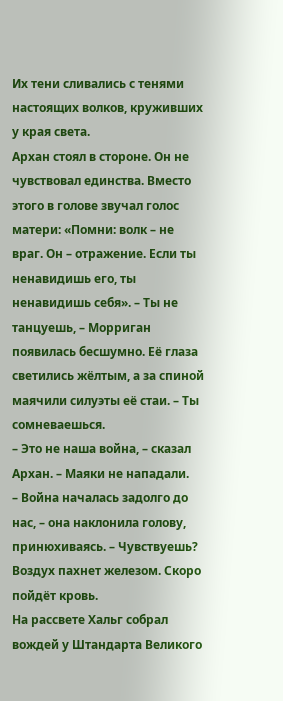Их тени сливались с тенями настоящих волков, круживших у края света.
Архан стоял в стороне. Он не чувствовал единства. Вместо этого в голове звучал голос матери: «Помни: волк – не враг. Он – отражение. Если ты ненавидишь его, ты ненавидишь себя». – Ты не танцуешь, – Морриган появилась бесшумно. Её глаза светились жёлтым, а за спиной маячили силуэты её стаи. – Ты сомневаешься.
– Это не наша война, – сказал Архан. – Маяки не нападали.
– Война началась задолго до нас, – она наклонила голову, принюхиваясь. – Чувствуешь? Воздух пахнет железом. Скоро пойдёт кровь.
На рассвете Хальг собрал вождей у Штандарта Великого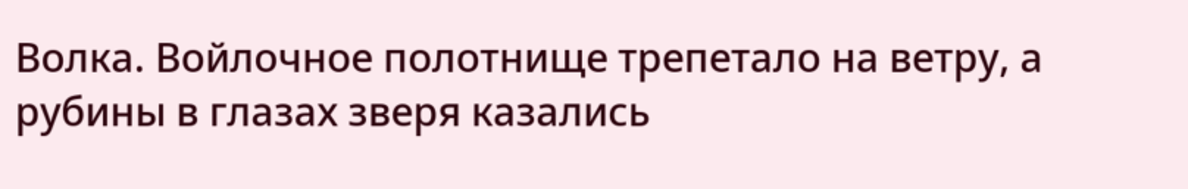Волка. Войлочное полотнище трепетало на ветру, а рубины в глазах зверя казались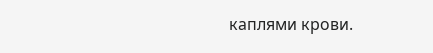каплями крови.